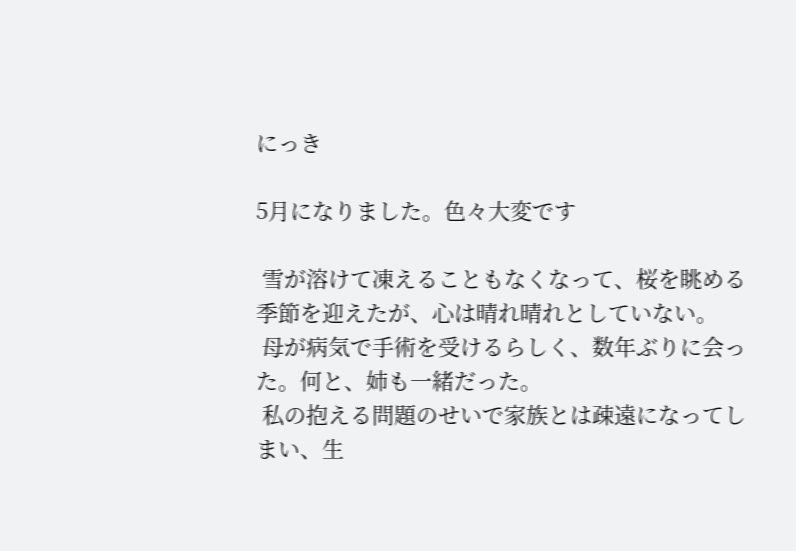にっき

5月になりました。色々大変です

 雪が溶けて凍えることもなくなって、桜を眺める季節を迎えたが、心は晴れ晴れとしていない。
 母が病気で手術を受けるらしく、数年ぶりに会った。何と、姉も一緒だった。
 私の抱える問題のせいで家族とは疎遠になってしまい、生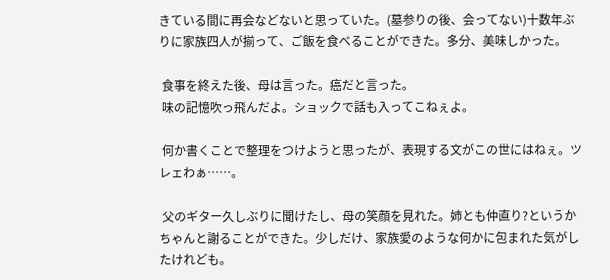きている間に再会などないと思っていた。(墓参りの後、会ってない)十数年ぶりに家族四人が揃って、ご飯を食べることができた。多分、美味しかった。

 食事を終えた後、母は言った。癌だと言った。
 味の記憶吹っ飛んだよ。ショックで話も入ってこねぇよ。

 何か書くことで整理をつけようと思ったが、表現する文がこの世にはねぇ。ツレェわぁ……。

 父のギター久しぶりに聞けたし、母の笑顔を見れた。姉とも仲直り?というかちゃんと謝ることができた。少しだけ、家族愛のような何かに包まれた気がしたけれども。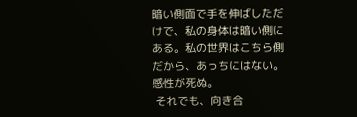暗い側面で手を伸ばしただけで、私の身体は暗い側にある。私の世界はこちら側だから、あっちにはない。感性が死ぬ。
 それでも、向き合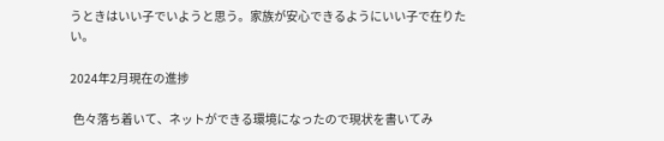うときはいい子でいようと思う。家族が安心できるようにいい子で在りたい。

2024年2月現在の進捗

 色々落ち着いて、ネットができる環境になったので現状を書いてみ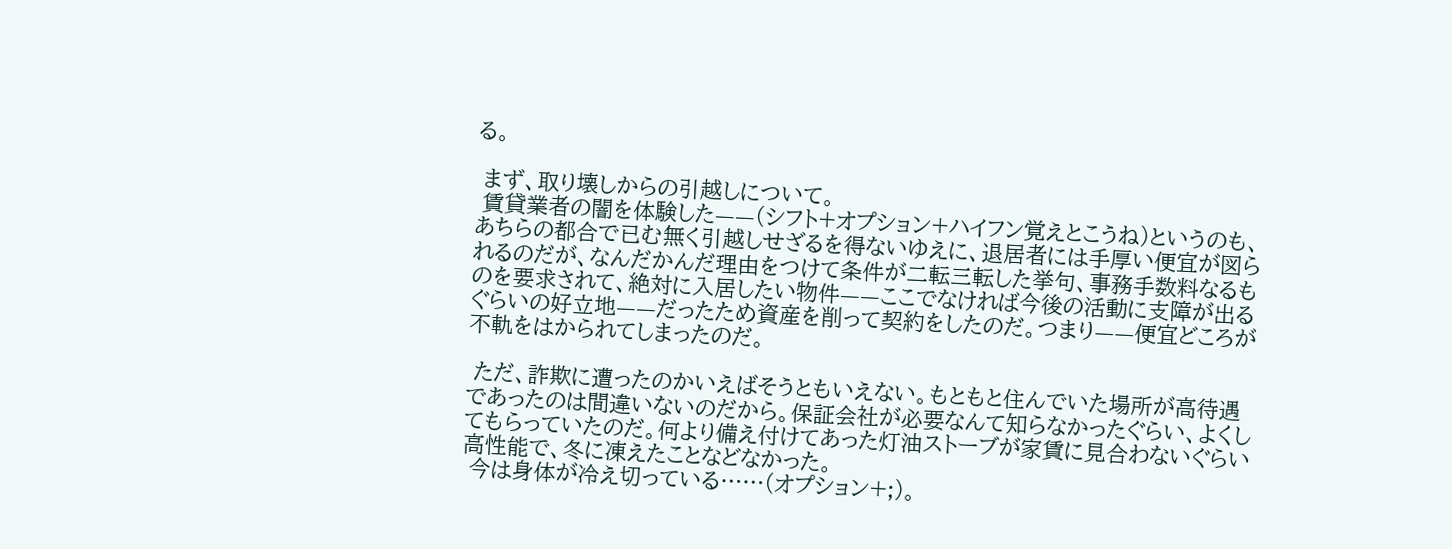る。

 まず、取り壊しからの引越しについて。
 賃貸業者の闇を体験した——(シフト+オプション+ハイフン覚えとこうね)というのも、あちらの都合で已む無く引越しせざるを得ないゆえに、退居者には手厚い便宜が図られるのだが、なんだかんだ理由をつけて条件が二転三転した挙句、事務手数料なるものを要求されて、絶対に入居したい物件——ここでなければ今後の活動に支障が出るぐらいの好立地——だったため資産を削って契約をしたのだ。つまり——便宜どころが不軌をはかられてしまったのだ。

 ただ、詐欺に遭ったのかいえばそうともいえない。もともと住んでいた場所が高待遇であったのは間違いないのだから。保証会社が必要なんて知らなかったぐらい、よくしてもらっていたのだ。何より備え付けてあった灯油ストーブが家賃に見合わないぐらい高性能で、冬に凍えたことなどなかった。
 今は身体が冷え切っている……(オプション+;)。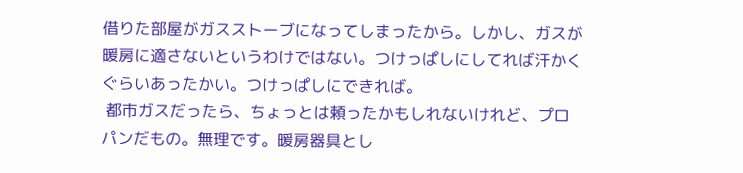借りた部屋がガスストーブになってしまったから。しかし、ガスが暖房に適さないというわけではない。つけっぱしにしてれば汗かくぐらいあったかい。つけっぱしにできれば。
 都市ガスだったら、ちょっとは頼ったかもしれないけれど、プロパンだもの。無理です。暖房器具とし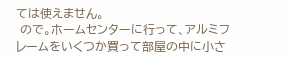ては使えません。
 ので。ホームセンターに行って、アルミフレームをいくつか買って部屋の中に小さ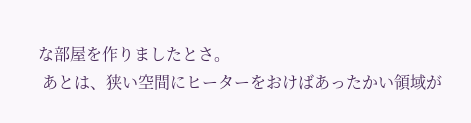な部屋を作りましたとさ。
 あとは、狭い空間にヒーターをおけばあったかい領域が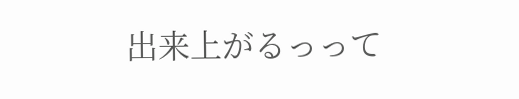出来上がるっって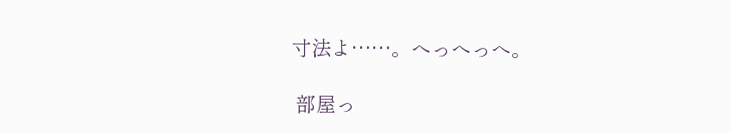寸法よ……。へっへっへ。

 部屋っ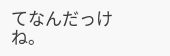てなんだっけね。